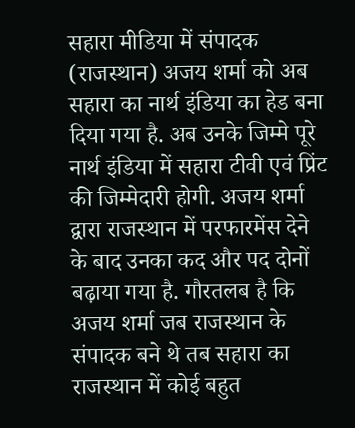सहारा मीडिया में संपादक (राजस्थान) अजय शर्मा को अब सहारा का नार्थ इंडिया का हेड बना दिया गया है. अब उनके जिम्मे पूरे नार्थ इंडिया में सहारा टीवी एवं प्रिंट की जिम्मेदारी होगी. अजय शर्मा द्वारा राजस्थान में परफारमेंस देने के बाद उनका कद और पद दोनों बढ़ाया गया है. गौरतलब है कि अजय शर्मा जब राजस्थान के संपादक बने थे तब सहारा का राजस्थान में कोई बहुत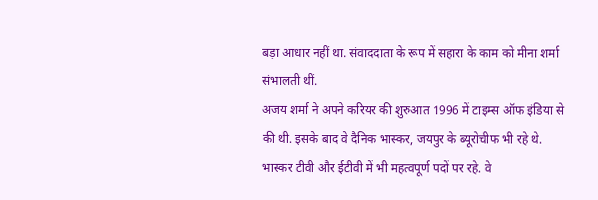बड़ा आधार नहीं था. संवाददाता के रूप में सहारा के काम को मीना शर्मा संभालती थीं.
अजय शर्मा ने अपने करियर की शुरुआत 1996 में टाइम्स ऑफ इंडिया से की थी. इसके बाद वे दैनिक भास्कर, जयपुर के ब्यूरोचीफ भी रहे थे. भास्कर टीवी और ईटीवी में भी महत्वपूर्ण पदों पर रहे. वे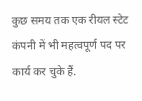कुछ समय तक एक रीयल स्टेट कंपनी में भी महत्वपूर्ण पद पर कार्य कर चुके हैं.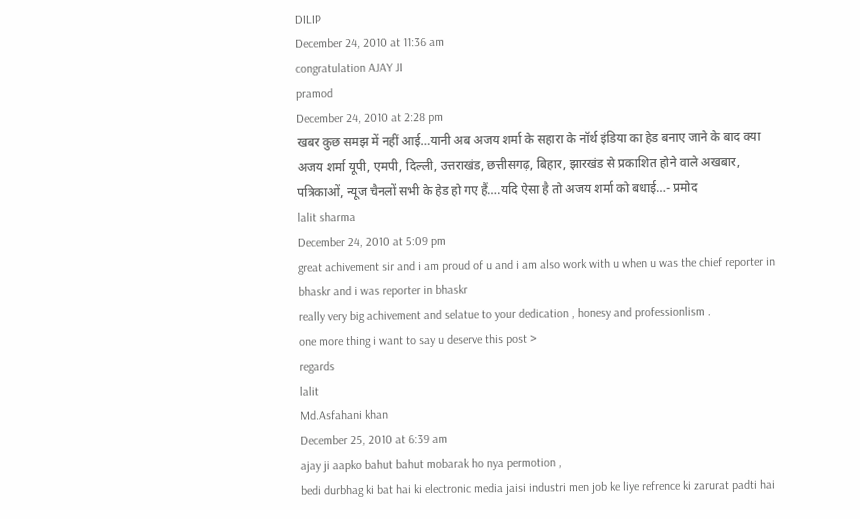DILIP
December 24, 2010 at 11:36 am
congratulation AJAY JI
pramod
December 24, 2010 at 2:28 pm
खबर कुछ समझ में नहीं आई…यानी अब अजय शर्मा के सहारा के नॉर्थ इंडिया का हेड बनाए जाने के बाद क्या अजय शर्मा यूपी, एमपी, दिल्ली, उत्तराखंड, छत्तीसगढ़, बिहार, झारखंड से प्रकाशित होने वाले अखबार, पत्रिकाओं, न्यूज चैनलों सभी के हेड हो गए हैं….यदि ऐसा है तो अजय शर्मा को बधाई…- प्रमोद
lalit sharma
December 24, 2010 at 5:09 pm
great achivement sir and i am proud of u and i am also work with u when u was the chief reporter in bhaskr and i was reporter in bhaskr
really very big achivement and selatue to your dedication , honesy and professionlism .
one more thing i want to say u deserve this post >
regards
lalit
Md.Asfahani khan
December 25, 2010 at 6:39 am
ajay ji aapko bahut bahut mobarak ho nya permotion ,
bedi durbhag ki bat hai ki electronic media jaisi industri men job ke liye refrence ki zarurat padti hai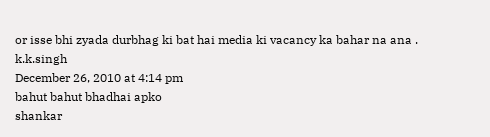or isse bhi zyada durbhag ki bat hai media ki vacancy ka bahar na ana .
k.k.singh
December 26, 2010 at 4:14 pm
bahut bahut bhadhai apko
shankar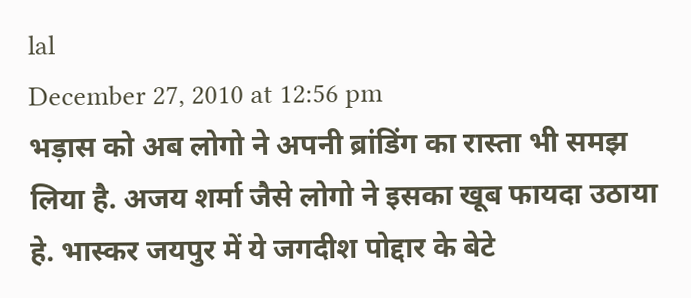lal
December 27, 2010 at 12:56 pm
भड़ास को अब लोगो ने अपनी ब्रांडिंग का रास्ता भी समझ लिया है. अजय शर्मा जैसे लोगो ने इसका खूब फायदा उठाया हे. भास्कर जयपुर में ये जगदीश पोद्दार के बेटे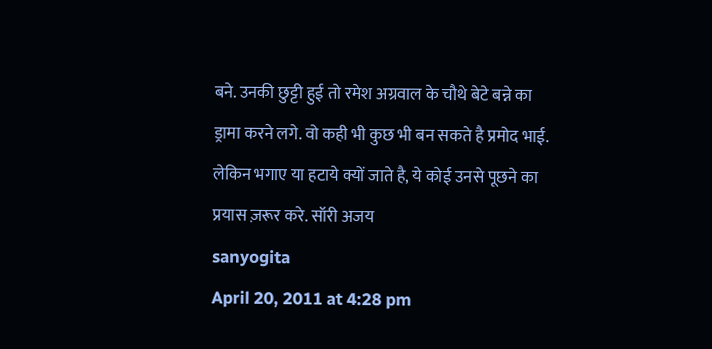बने. उनकी छुट्टी हुई तो रमेश अग्रवाल के चौथे बेटे बन्ने का ड्रामा करने लगे. वो कही भी कुछ भी बन सकते है प्रमोद भाई. लेकिन भगाए या हटाये क्यों जाते है, ये कोई उनसे पूछने का प्रयास ज़रूर करे. सॉरी अजय
sanyogita
April 20, 2011 at 4:28 pm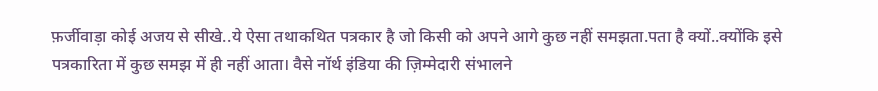फ़र्जीवाड़ा कोई अजय से सीखे..ये ऐसा तथाकथित पत्रकार है जो किसी को अपने आगे कुछ नहीं समझता.पता है क्यों..क्योंकि इसे पत्रकारिता में कुछ समझ में ही नहीं आता। वैसे नॉर्थ इंडिया की ज़िम्मेदारी संभालने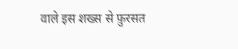वाले इस शख्स से फ़ुरसत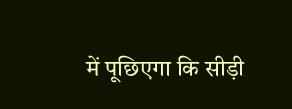में पूछिएगा कि सीड़ी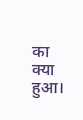का क्या हुआ।